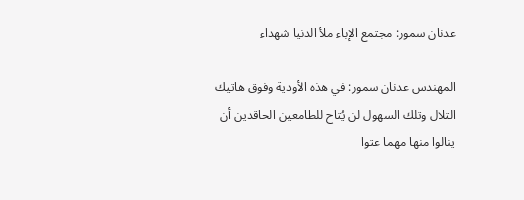عدنان سمور: مجتمع الإباء ملأ الدنيا شهداء

المهندس عدنان سمور: في هذه الأودية وفوق هاتيك التلال وتلك السهول لن يُتاح للطامعين الحاقدين أن ينالوا منها مهما عتوا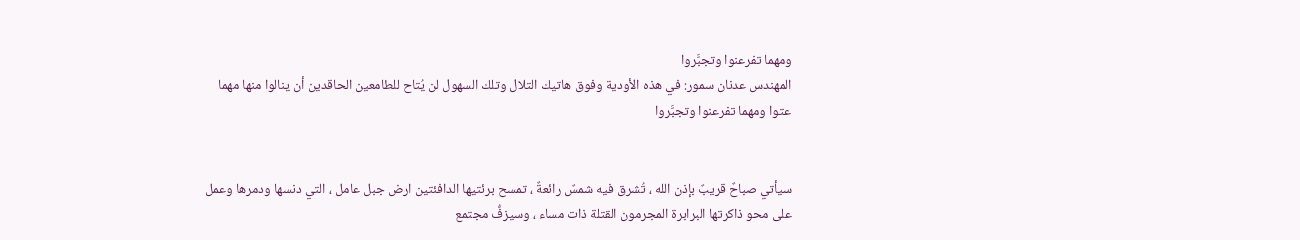ومهما تفرعنوا وتجبَّروا
المهندس عدنان سمور: في هذه الأودية وفوق هاتيك التلال وتلك السهول لن يُتاح للطامعين الحاقدين أن ينالوا منها مهما عتوا ومهما تفرعنوا وتجبَّروا


سيأتي صباحٌ قريبٌ بإذن الله ، تُشرق فيه شمسٌ رائعةٌ ، تمسح برئتيها الدافئتين ارض جبل عامل ، التي دنسها ودمرها وعمل على محو ذاكرتها البرابرة المجرمون القتلة ذات مساء ، وسيزفُّ مجتمع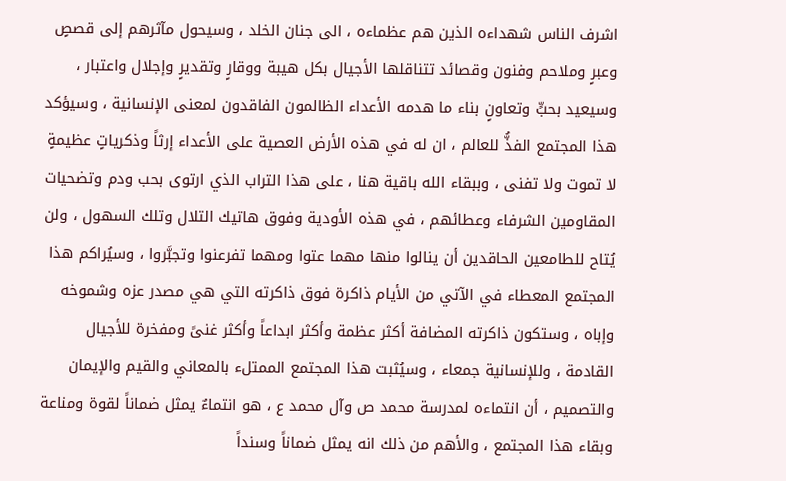اشرف الناس شهداءه الذين هم عظماءه ، الى جنان الخلد ، وسيحول مآثرهم إلى قصصٍ وعبرٍ وملاحم وفنون وقصائد تتناقلها الأجيال بكل هيبة ووقارٍ وتقديرٍ وإجلال واعتبار ، وسيعيد بحبٍّ وتعاونٍ بناء ما هدمه الأعداء الظالمون الفاقدون لمعنى الإنسانية ، وسيؤكد هذا المجتمع الفذُّ للعالم ، ان له في هذه الأرض العصية على الأعداء إرثاً وذكرياتٍ عظيمةٍ لا تموت ولا تفنى ، وببقاء الله باقية هنا ، على هذا التراب الذي ارتوى بحب ودم وتضحيات المقاومين الشرفاء وعطائهم ، في هذه الأودية وفوق هاتيك التلال وتلك السهول ، ولن يُتاح للطامعين الحاقدين أن ينالوا منها مهما عتوا ومهما تفرعنوا وتجبَّروا ، وسيُراكم هذا المجتمع المعطاء في الآتي من الأيام ذاكرة فوق ذاكرته التي هي مصدر عزه وشموخه وإباه ، وستكون ذاكرته المضافة أكثر عظمة وأكثر ابداعاً وأكثر غنىً ومفخرة للأجيال القادمة ، وللإنسانية جمعاء ، وسيُثبت هذا المجتمع الممتلء بالمعاني والقيم والإيمان والتصميم ، أن انتماءه لمدرسة محمد ص وآل محمد ع ، هو انتماءٌ يمثل ضماناً لقوة ومناعة وبقاء هذا المجتمع ، والأهم من ذلك انه يمثل ضماناً وسنداً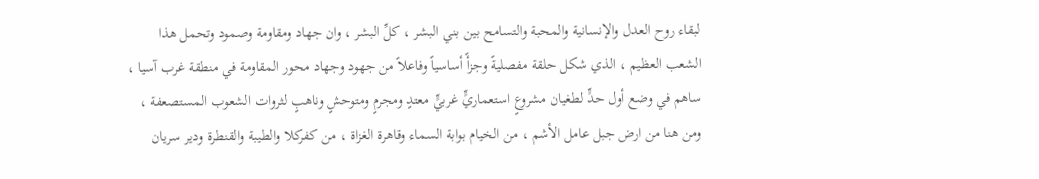لبقاء روح العدل والإنسانية والمحبة والتسامح بين بني البشر ، كلِّ البشر ، وان جهاد ومقاومة وصمود وتحمل هذا الشعب العظيم ، الذي شكل حلقة مفصليةً وجزأً أساسياً وفاعلاً من جهود وجهاد محور المقاومة في منطقة غرب آسيا ، ساهم في وضع أول حدٍّ لطغيان مشروعٍ استعماريٍّ غربيٍّ معتدٍ ومجرمٍ ومتوحشٍ وناهبٍ لثروات الشعوب المستصعفة ، ومن هنا من ارض جبل عامل الأشم ، من الخيام بوابة السماء وقاهرة الغزاة ، من كفركلا والطيبة والقنطرة ودير سريان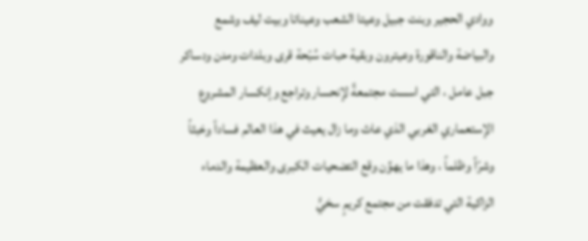ووادي الحجير وبنت جبيل وعيتا الشعب وعيناتا وبيت ليف وشمع والبياضة والناقورة وعيترون وبقية حبات سُبّحة قرى وبلدات ومدن ودساكر جبل عامل ، التي اسست مجتمعةً لإنحسار وتراجع وإنكسار المشروع الإستعماري الغربي الذي عاث وما زال يعيث في هذا العالم فساداً وخبثاً وشرّاً وظلماً ، وهذا ما يهوِّن وقع التضحيات الكبرى والعظيمة والدماء الزاكية التي تدفقت من مجتمع كريمٍ سخيٍّ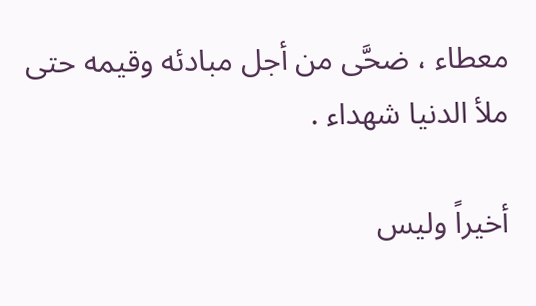معطاء ، ضحَّى من أجل مبادئه وقيمه حتى ملأ الدنيا شهداء .

أخيراً وليس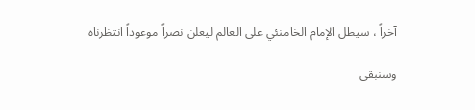آخراً ، سيطل الإمام الخامنئي على العالم ليعلن نصراً موعوداً انتظرناه

وسنبقى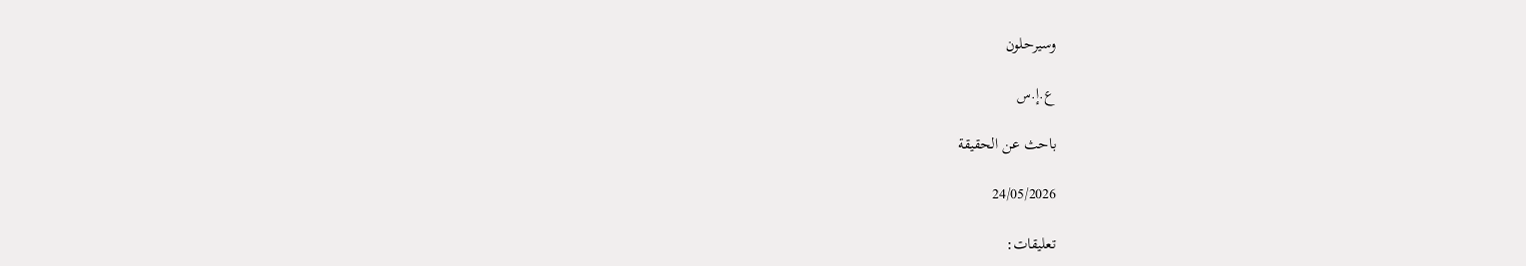وسيرحلون

ع.إ.س

باحث عن الحقيقة

24/05/2026

تعليقات: